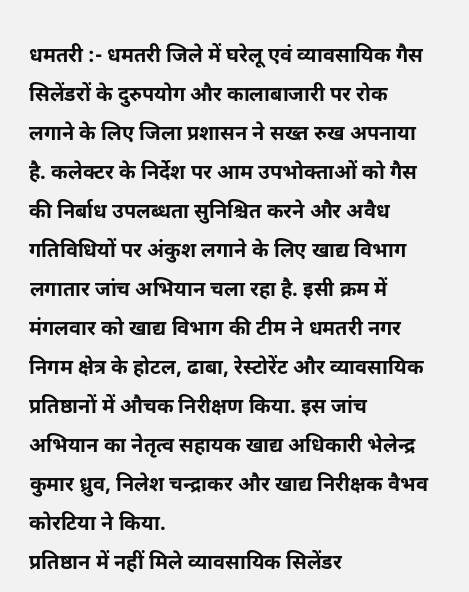धमतरी :- धमतरी जिले में घरेलू एवं व्यावसायिक गैस सिलेंडरों के दुरुपयोग और कालाबाजारी पर रोक लगाने के लिए जिला प्रशासन ने सख्त रुख अपनाया है. कलेक्टर के निर्देश पर आम उपभोक्ताओं को गैस की निर्बाध उपलब्धता सुनिश्चित करने और अवैध गतिविधियों पर अंकुश लगाने के लिए खाद्य विभाग लगातार जांच अभियान चला रहा है. इसी क्रम में मंगलवार को खाद्य विभाग की टीम ने धमतरी नगर निगम क्षेत्र के होटल, ढाबा, रेस्टोरेंट और व्यावसायिक प्रतिष्ठानों में औचक निरीक्षण किया. इस जांच अभियान का नेतृत्व सहायक खाद्य अधिकारी भेलेन्द्र कुमार ध्रुव, निलेश चन्द्राकर और खाद्य निरीक्षक वैभव कोरटिया ने किया.
प्रतिष्ठान में नहीं मिले व्यावसायिक सिलेंडर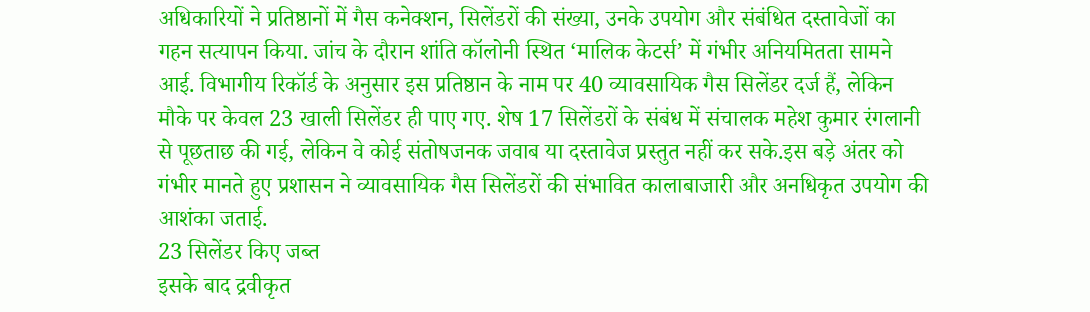अधिकारियों ने प्रतिष्ठानों में गैस कनेक्शन, सिलेंडरों की संख्या, उनके उपयोग और संबंधित दस्तावेजों का गहन सत्यापन किया. जांच के दौरान शांति कॉलोनी स्थित ‘मालिक केटर्स’ में गंभीर अनियमितता सामने आई. विभागीय रिकॉर्ड के अनुसार इस प्रतिष्ठान के नाम पर 40 व्यावसायिक गैस सिलेंडर दर्ज हैं, लेकिन मौके पर केवल 23 खाली सिलेंडर ही पाए गए. शेष 17 सिलेंडरों के संबंध में संचालक महेश कुमार रंगलानी से पूछताछ की गई, लेकिन वे कोई संतोषजनक जवाब या दस्तावेज प्रस्तुत नहीं कर सके.इस बड़े अंतर को गंभीर मानते हुए प्रशासन ने व्यावसायिक गैस सिलेंडरों की संभावित कालाबाजारी और अनधिकृत उपयोग की आशंका जताई.
23 सिलेंडर किए जब्त
इसके बाद द्रवीकृत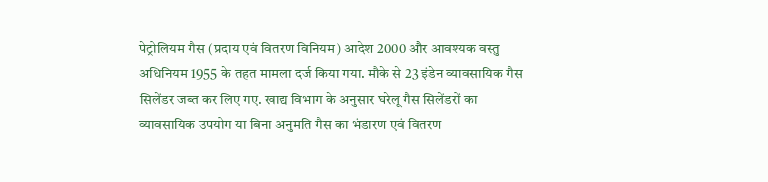पेट्रोलियम गैस (प्रदाय एवं वितरण विनियम) आदेश 2000 और आवश्यक वस्तु अधिनियम 1955 के तहत मामला दर्ज किया गया. मौके से 23 इंडेन व्यावसायिक गैस सिलेंडर जब्त कर लिए गए. खाद्य विभाग के अनुसार घरेलू गैस सिलेंडरों का व्यावसायिक उपयोग या बिना अनुमति गैस का भंडारण एवं वितरण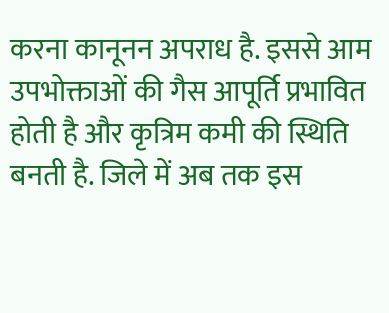करना कानूनन अपराध है. इससे आम उपभोक्ताओं की गैस आपूर्ति प्रभावित होती है और कृत्रिम कमी की स्थिति बनती है. जिले में अब तक इस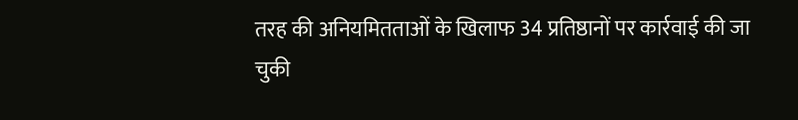तरह की अनियमितताओं के खिलाफ 34 प्रतिष्ठानों पर कार्रवाई की जा चुकी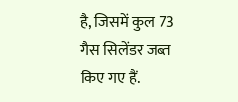है, जिसमें कुल 73 गैस सिलेंडर जब्त किए गए हैं.